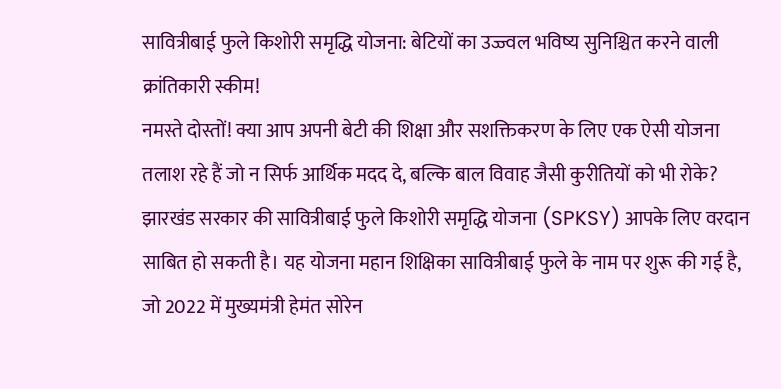सावित्रीबाई फुले किशोरी समृद्धि योजना: बेटियों का उज्ज्वल भविष्य सुनिश्चित करने वाली क्रांतिकारी स्कीम!
नमस्ते दोस्तों! क्या आप अपनी बेटी की शिक्षा और सशक्तिकरण के लिए एक ऐसी योजना तलाश रहे हैं जो न सिर्फ आर्थिक मदद दे, बल्कि बाल विवाह जैसी कुरीतियों को भी रोके? झारखंड सरकार की सावित्रीबाई फुले किशोरी समृद्धि योजना (SPKSY) आपके लिए वरदान साबित हो सकती है। यह योजना महान शिक्षिका सावित्रीबाई फुले के नाम पर शुरू की गई है, जो 2022 में मुख्यमंत्री हेमंत सोरेन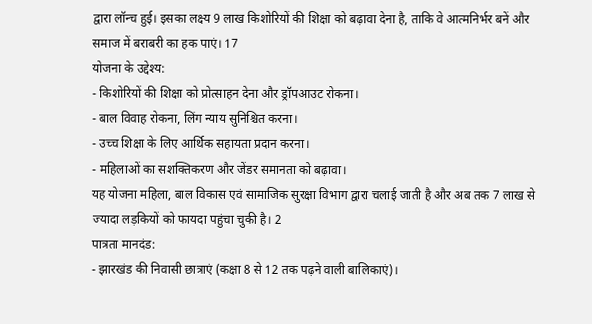द्वारा लॉन्च हुई। इसका लक्ष्य 9 लाख किशोरियों की शिक्षा को बढ़ावा देना है, ताकि वे आत्मनिर्भर बनें और समाज में बराबरी का हक पाएं। 17
योजना के उद्देश्य:
- किशोरियों की शिक्षा को प्रोत्साहन देना और ड्रॉपआउट रोकना।
- बाल विवाह रोकना, लिंग न्याय सुनिश्चित करना।
- उच्च शिक्षा के लिए आर्थिक सहायता प्रदान करना।
- महिलाओं का सशक्तिकरण और जेंडर समानता को बढ़ावा।
यह योजना महिला, बाल विकास एवं सामाजिक सुरक्षा विभाग द्वारा चलाई जाती है और अब तक 7 लाख से ज्यादा लड़कियों को फायदा पहुंचा चुकी है। 2
पात्रता मानदंड:
- झारखंड की निवासी छात्राएं (कक्षा 8 से 12 तक पढ़ने वाली बालिकाएं)।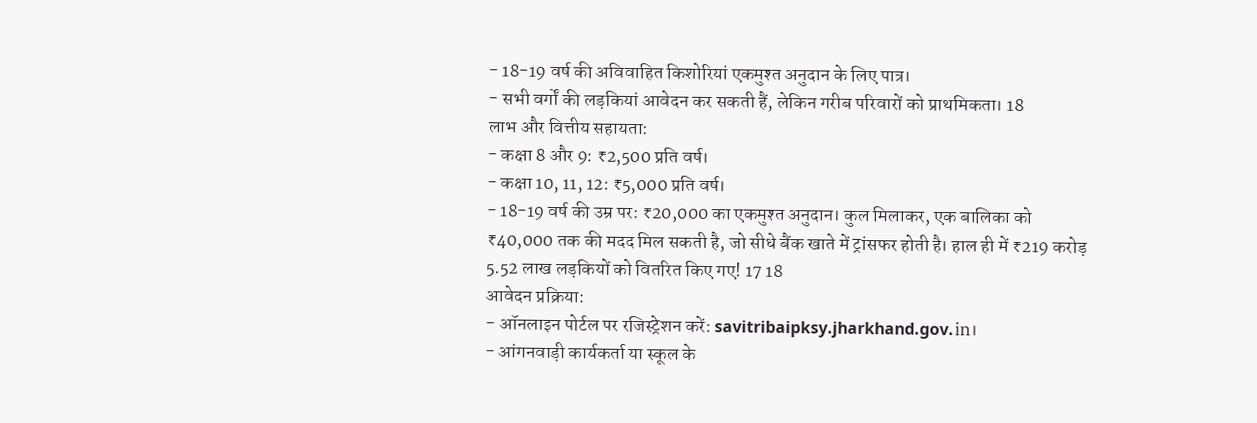- 18-19 वर्ष की अविवाहित किशोरियां एकमुश्त अनुदान के लिए पात्र।
- सभी वर्गों की लड़कियां आवेदन कर सकती हैं, लेकिन गरीब परिवारों को प्राथमिकता। 18
लाभ और वित्तीय सहायता:
- कक्षा 8 और 9: ₹2,500 प्रति वर्ष।
- कक्षा 10, 11, 12: ₹5,000 प्रति वर्ष।
- 18-19 वर्ष की उम्र पर: ₹20,000 का एकमुश्त अनुदान। कुल मिलाकर, एक बालिका को ₹40,000 तक की मदद मिल सकती है, जो सीधे बैंक खाते में ट्रांसफर होती है। हाल ही में ₹219 करोड़ 5.52 लाख लड़कियों को वितरित किए गए! 17 18
आवेदन प्रक्रिया:
- ऑनलाइन पोर्टल पर रजिस्ट्रेशन करें: savitribaipksy.jharkhand.gov.in।
- आंगनवाड़ी कार्यकर्ता या स्कूल के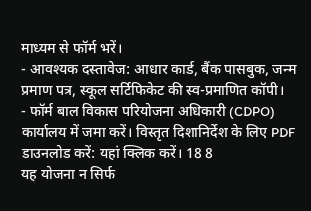माध्यम से फॉर्म भरें।
- आवश्यक दस्तावेज: आधार कार्ड, बैंक पासबुक, जन्म प्रमाण पत्र, स्कूल सर्टिफिकेट की स्व-प्रमाणित कॉपी।
- फॉर्म बाल विकास परियोजना अधिकारी (CDPO) कार्यालय में जमा करें। विस्तृत दिशानिर्देश के लिए PDF डाउनलोड करें: यहां क्लिक करें। 18 8
यह योजना न सिर्फ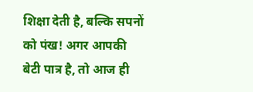शिक्षा देती है, बल्कि सपनों को पंख! अगर आपकी बेटी पात्र है, तो आज ही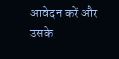आवेदन करें और उसके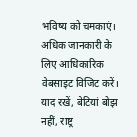भविष्य को चमकाएं। अधिक जानकारी के लिए आधिकारिक वेबसाइट विजिट करें। याद रखें, बेटियां बोझ नहीं, राष्ट्र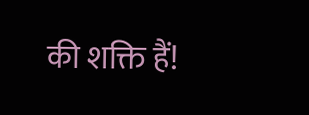की शक्ति हैं!